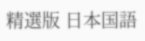精選版 日本国語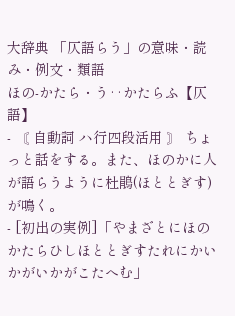大辞典 「仄語らう」の意味・読み・例文・類語
ほの‐かたら・う‥かたらふ【仄語】
- 〘 自動詞 ハ行四段活用 〙 ちょっと話をする。また、ほのかに人が語らうように杜鵑(ほととぎす)が鳴く。
- [初出の実例]「やまざとにほのかたらひしほととぎすたれにかいかがいかがこたへむ」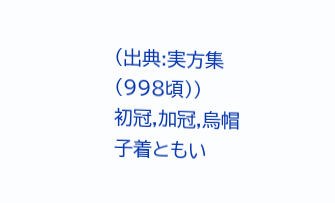(出典:実方集(998頃))
初冠,加冠,烏帽子着ともい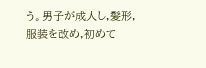う。男子が成人し,髪形,服装を改め,初めて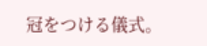冠をつける儀式。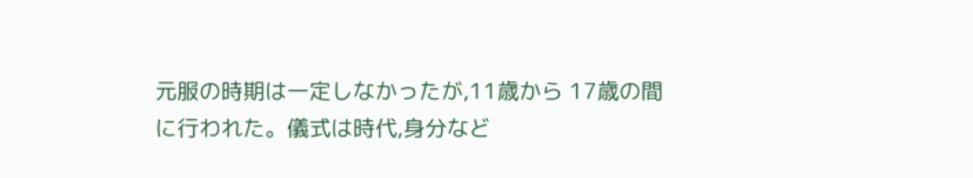元服の時期は一定しなかったが,11歳から 17歳の間に行われた。儀式は時代,身分など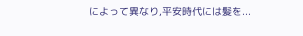によって異なり,平安時代には髪を...